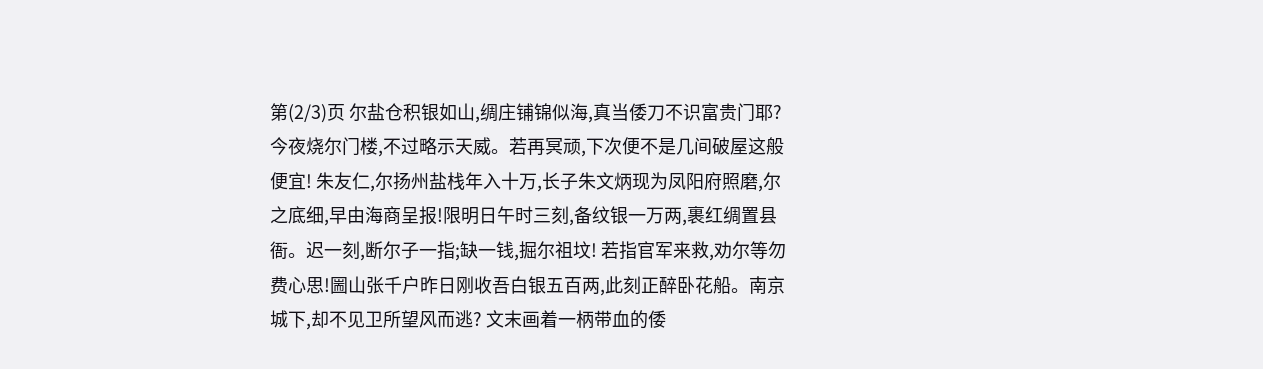第(2/3)页 尔盐仓积银如山,绸庄铺锦似海,真当倭刀不识富贵门耶?今夜烧尔门楼,不过略示天威。若再冥顽,下次便不是几间破屋这般便宜! 朱友仁,尔扬州盐栈年入十万,长子朱文炳现为凤阳府照磨,尔之底细,早由海商呈报!限明日午时三刻,备纹银一万两,裹红绸置县衙。迟一刻,断尔子一指;缺一钱,掘尔祖坟! 若指官军来救,劝尔等勿费心思!圌山张千户昨日刚收吾白银五百两,此刻正醉卧花船。南京城下,却不见卫所望风而逃? 文末画着一柄带血的倭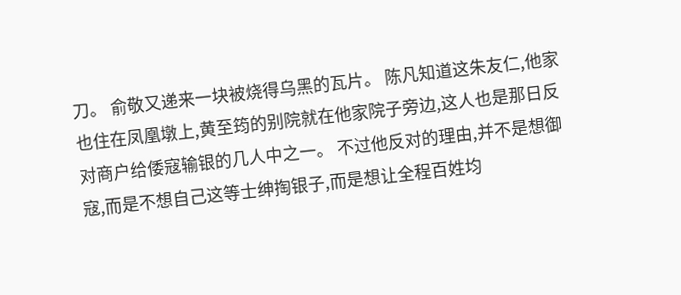刀。 俞敬又递来一块被烧得乌黑的瓦片。 陈凡知道这朱友仁,他家也住在凤凰墩上,黄至筠的别院就在他家院子旁边,这人也是那日反对商户给倭寇输银的几人中之一。 不过他反对的理由,并不是想御寇,而是不想自己这等士绅掏银子,而是想让全程百姓均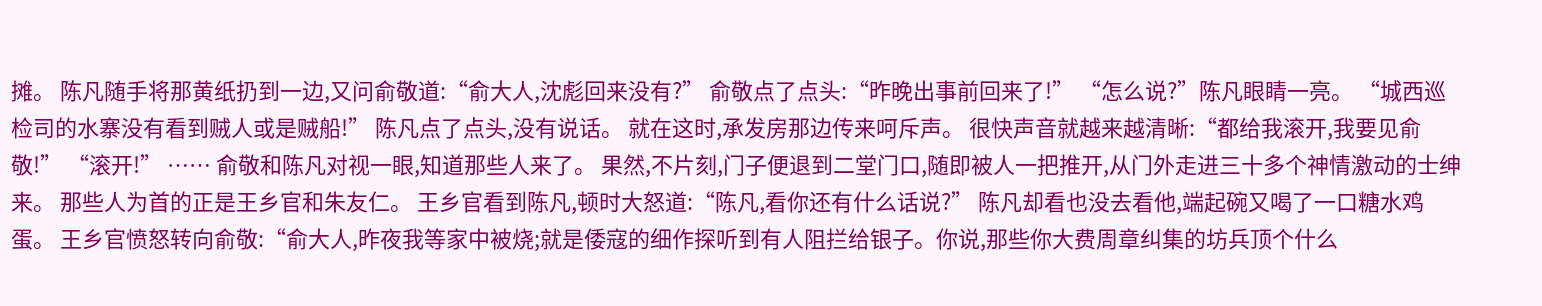摊。 陈凡随手将那黄纸扔到一边,又问俞敬道:“俞大人,沈彪回来没有?” 俞敬点了点头:“昨晚出事前回来了!” “怎么说?”陈凡眼睛一亮。 “城西巡检司的水寨没有看到贼人或是贼船!” 陈凡点了点头,没有说话。 就在这时,承发房那边传来呵斥声。 很快声音就越来越清晰:“都给我滚开,我要见俞敬!” “滚开!” …… 俞敬和陈凡对视一眼,知道那些人来了。 果然,不片刻,门子便退到二堂门口,随即被人一把推开,从门外走进三十多个神情激动的士绅来。 那些人为首的正是王乡官和朱友仁。 王乡官看到陈凡,顿时大怒道:“陈凡,看你还有什么话说?” 陈凡却看也没去看他,端起碗又喝了一口糖水鸡蛋。 王乡官愤怒转向俞敬:“俞大人,昨夜我等家中被烧;就是倭寇的细作探听到有人阻拦给银子。你说,那些你大费周章纠集的坊兵顶个什么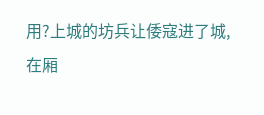用?上城的坊兵让倭寇进了城,在厢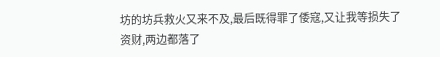坊的坊兵救火又来不及,最后既得罪了倭寇,又让我等损失了资财,两边都落了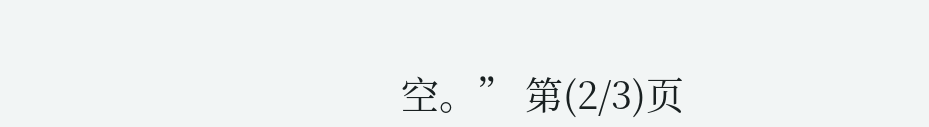空。” 第(2/3)页